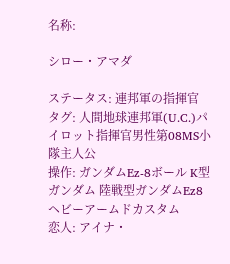名称:

シロー・アマダ

ステータス: 連邦軍の指揮官
タグ: 人間地球連邦軍(U.C.)パイロット指揮官男性第08MS小隊主人公
操作: ガンダムEz-8ボール K型ガンダム 陸戦型ガンダムEz8 ヘビーアームドカスタム
恋人: アイナ・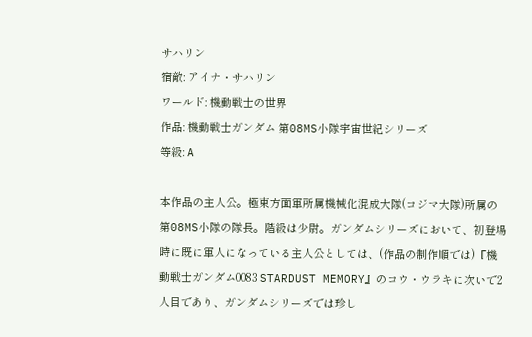サハリン
宿敵: アイナ・サハリン
ワールド: 機動戦士の世界
作品: 機動戦士ガンダム 第08MS小隊宇宙世紀シリーズ
等級: A

本作品の主人公。極東方面軍所属機械化混成大隊(コジマ大隊)所属の第08MS小隊の隊長。階級は少尉。ガンダムシリーズにおいて、初登場時に既に軍人になっている主人公としては、(作品の制作順では)『機動戦士ガンダム0083 STARDUST MEMORY』のコウ・ウラキに次いで2人目であり、ガンダムシリーズでは珍し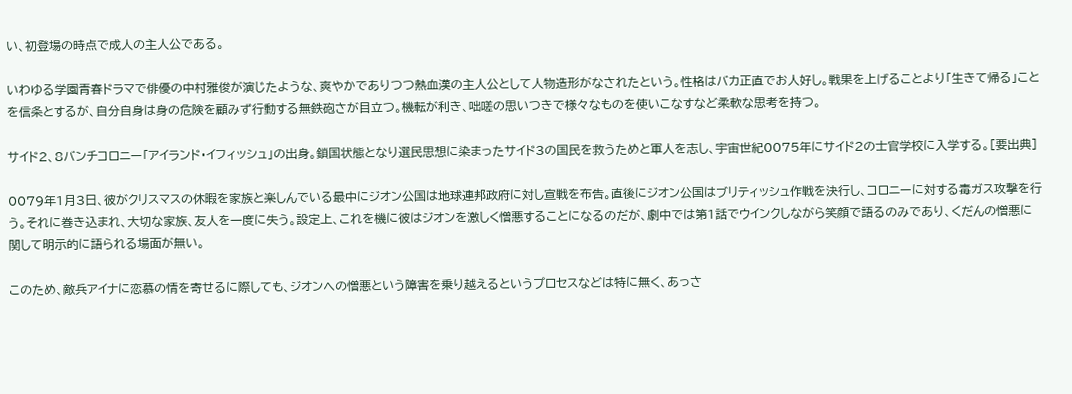い、初登場の時点で成人の主人公である。

いわゆる学園青春ドラマで俳優の中村雅俊が演じたような、爽やかでありつつ熱血漢の主人公として人物造形がなされたという。性格はバカ正直でお人好し。戦果を上げることより「生きて帰る」ことを信条とするが、自分自身は身の危険を顧みず行動する無鉄砲さが目立つ。機転が利き、咄嗟の思いつきで様々なものを使いこなすなど柔軟な思考を持つ。

サイド2、8バンチコロニー「アイランド・イフィッシュ」の出身。鎖国状態となり選民思想に染まったサイド3の国民を救うためと軍人を志し、宇宙世紀0075年にサイド2の士官学校に入学する。[要出典]

0079年1月3日、彼がクリスマスの休暇を家族と楽しんでいる最中にジオン公国は地球連邦政府に対し宣戦を布告。直後にジオン公国はブリティッシュ作戦を決行し、コロニーに対する毒ガス攻撃を行う。それに巻き込まれ、大切な家族、友人を一度に失う。設定上、これを機に彼はジオンを激しく憎悪することになるのだが、劇中では第1話でウインクしながら笑顔で語るのみであり、くだんの憎悪に関して明示的に語られる場面が無い。

このため、敵兵アイナに恋慕の情を寄せるに際しても、ジオンへの憎悪という障害を乗り越えるというプロセスなどは特に無く、あっさ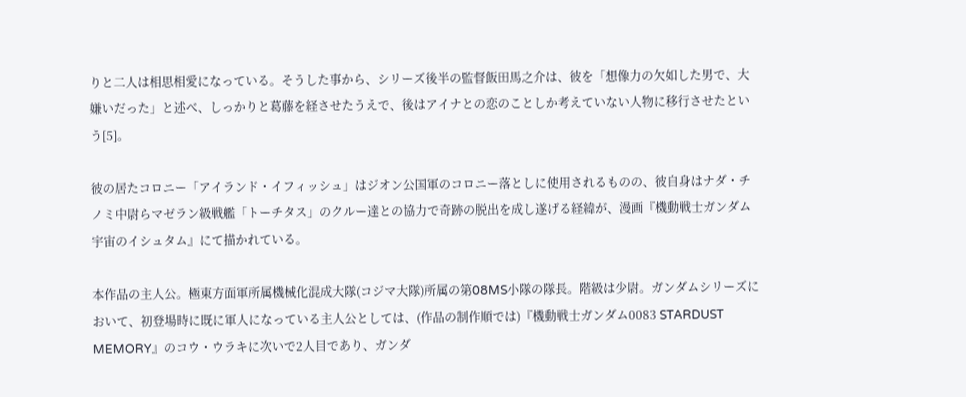りと二人は相思相愛になっている。そうした事から、シリーズ後半の監督飯田馬之介は、彼を「想像力の欠如した男で、大嫌いだった」と述べ、しっかりと葛藤を経させたうえで、後はアイナとの恋のことしか考えていない人物に移行させたという[5]。

彼の居たコロニー「アイランド・イフィッシュ」はジオン公国軍のコロニー落としに使用されるものの、彼自身はナダ・チノミ中尉らマゼラン級戦艦「トーチタス」のクルー達との協力で奇跡の脱出を成し遂げる経緯が、漫画『機動戦士ガンダム 宇宙のイシュタム』にて描かれている。

本作品の主人公。極東方面軍所属機械化混成大隊(コジマ大隊)所属の第08MS小隊の隊長。階級は少尉。ガンダムシリーズにおいて、初登場時に既に軍人になっている主人公としては、(作品の制作順では)『機動戦士ガンダム0083 STARDUST MEMORY』のコウ・ウラキに次いで2人目であり、ガンダ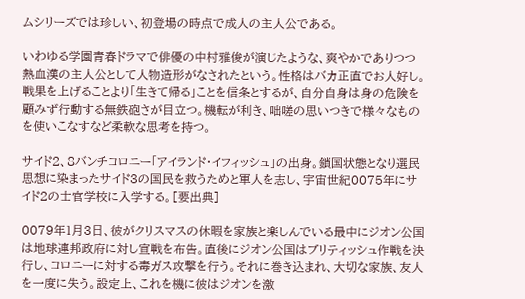ムシリーズでは珍しい、初登場の時点で成人の主人公である。

いわゆる学園青春ドラマで俳優の中村雅俊が演じたような、爽やかでありつつ熱血漢の主人公として人物造形がなされたという。性格はバカ正直でお人好し。戦果を上げることより「生きて帰る」ことを信条とするが、自分自身は身の危険を顧みず行動する無鉄砲さが目立つ。機転が利き、咄嗟の思いつきで様々なものを使いこなすなど柔軟な思考を持つ。

サイド2、8バンチコロニー「アイランド・イフィッシュ」の出身。鎖国状態となり選民思想に染まったサイド3の国民を救うためと軍人を志し、宇宙世紀0075年にサイド2の士官学校に入学する。[要出典]

0079年1月3日、彼がクリスマスの休暇を家族と楽しんでいる最中にジオン公国は地球連邦政府に対し宣戦を布告。直後にジオン公国はブリティッシュ作戦を決行し、コロニーに対する毒ガス攻撃を行う。それに巻き込まれ、大切な家族、友人を一度に失う。設定上、これを機に彼はジオンを激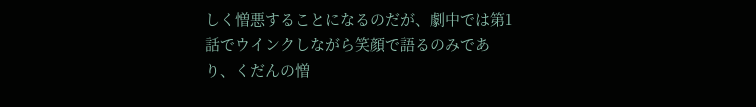しく憎悪することになるのだが、劇中では第1話でウインクしながら笑顔で語るのみであり、くだんの憎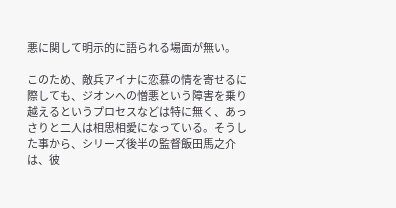悪に関して明示的に語られる場面が無い。

このため、敵兵アイナに恋慕の情を寄せるに際しても、ジオンへの憎悪という障害を乗り越えるというプロセスなどは特に無く、あっさりと二人は相思相愛になっている。そうした事から、シリーズ後半の監督飯田馬之介は、彼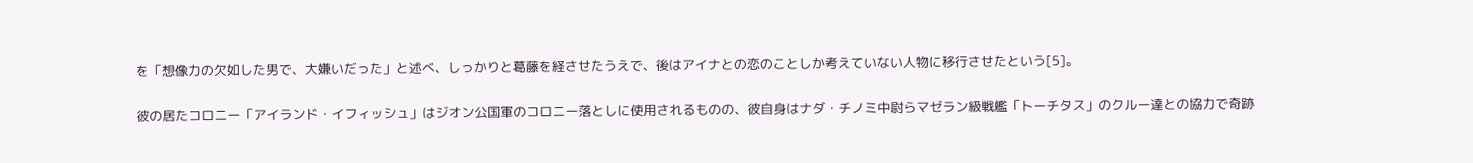を「想像力の欠如した男で、大嫌いだった」と述べ、しっかりと葛藤を経させたうえで、後はアイナとの恋のことしか考えていない人物に移行させたという[5]。

彼の居たコロニー「アイランド・イフィッシュ」はジオン公国軍のコロニー落としに使用されるものの、彼自身はナダ・チノミ中尉らマゼラン級戦艦「トーチタス」のクルー達との協力で奇跡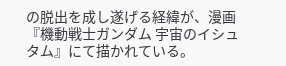の脱出を成し遂げる経緯が、漫画『機動戦士ガンダム 宇宙のイシュタム』にて描かれている。